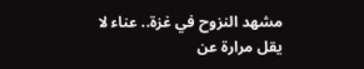مشهد النزوح في غزة.. عناء لا يقل مرارة عن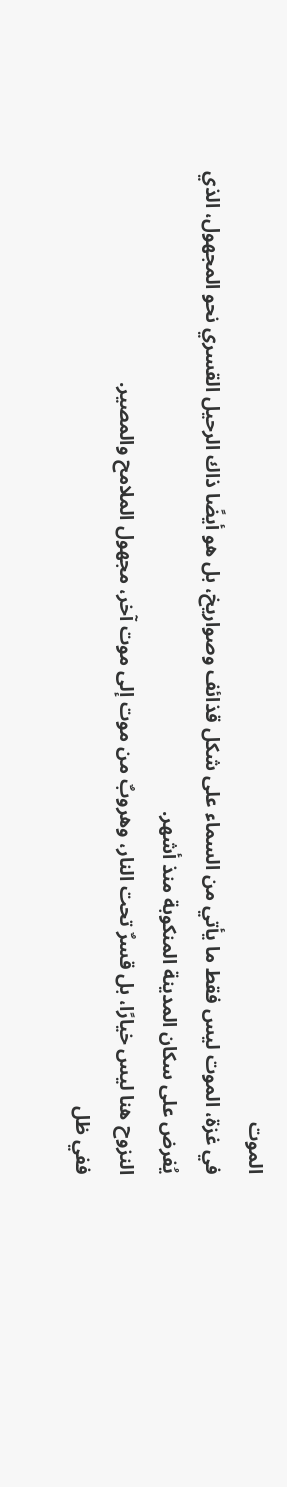الموت
في غزة، الموت ليس فقط ما يأتي من السماء على شكل قذائف وصواريخ، بل هو أيضًا ذاك الرحيل القسري نحو المجهول، الذي يُفرض على سكان المدينة المنكوبة منذ أشهر.
النزوح هنا ليس خيارًا، بل قسرٌ تحت النار، وهروبٌ من موت إلى موت آخر، مجهول الملامح والمصير.
ففي ظل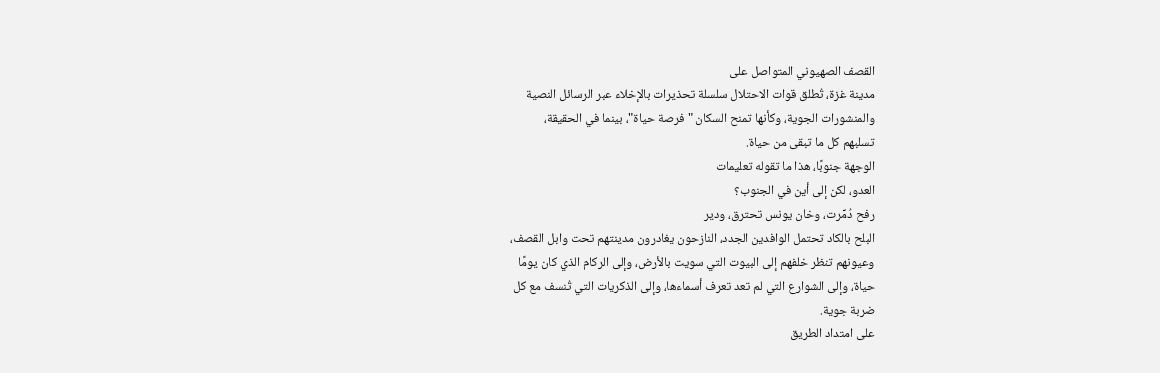القصف الصهيوني المتواصل على
مدينة غزة، تُطلق قوات الاحتلال سلسلة تحذيرات بالإخلاء عبر الرسائل النصية
والمنشورات الجوية، وكأنها تمنح السكان "فرصة حياة"، بينما في الحقيقة،
تسلبهم كل ما تبقى من حياة.
الوجهة جنوبًا، هذا ما تقوله تعليمات
العدو، لكن إلى أين في الجنوب؟
رفح دُمِّرت، وخان يونس تحترق، ودير
البلح بالكاد تحتمل الوافدين الجدد، النازحون يغادرون مدينتهم تحت وابل القصف،
وعيونهم تنظر خلفهم إلى البيوت التي سويت بالأرض، وإلى الركام الذي كان يومًا
حياة، وإلى الشوارع التي لم تعد تعرف أسماءها، وإلى الذكريات التي تُنسف مع كل
ضربة جوية.
على امتداد الطريق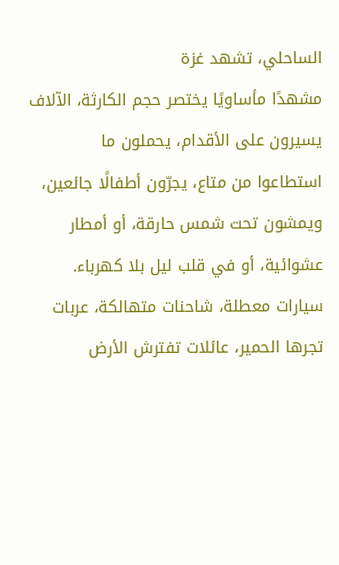الساحلي، تشهد غزة
مشهدًا مأساويًا يختصر حجم الكارثة، الآلاف يسيرون على الأقدام، يحملون ما
استطاعوا من متاع، يجرّون أطفالًا جائعين، ويمشون تحت شمس حارقة، أو أمطار
عشوائية، أو في قلب ليل بلا كهرباء.
سيارات معطلة، شاحنات متهالكة، عربات
تجرها الحمير، عائلات تفترش الأرض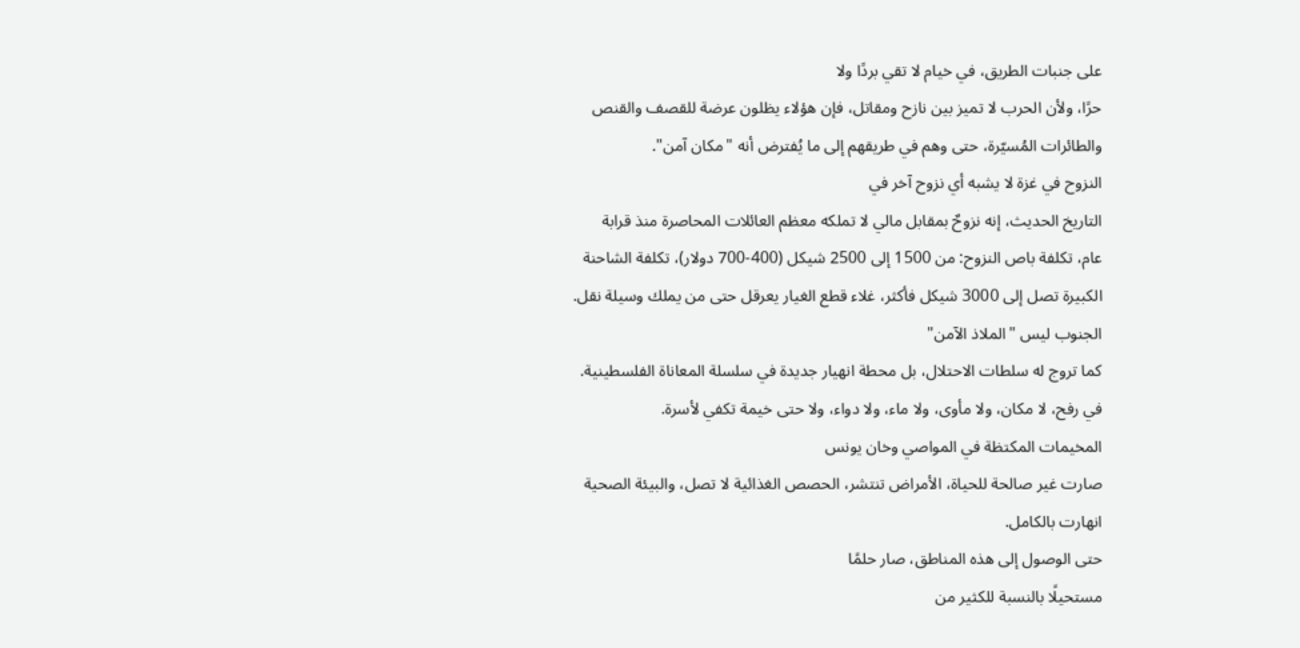على جنبات الطريق، في خيام لا تقي بردًا ولا
حرًا، ولأن الحرب لا تميز بين نازح ومقاتل، فإن هؤلاء يظلون عرضة للقصف والقنص
والطائرات المُسيّرة، حتى وهم في طريقهم إلى ما يُفترض أنه "مكان آمن".
النزوح في غزة لا يشبه أي نزوح آخر في
التاريخ الحديث، إنه نزوحٌ بمقابل مالي لا تملكه معظم العائلات المحاصرة منذ قرابة
عام، تكلفة باص النزوح: من 1500 إلى 2500 شيكل (400-700 دولار)، تكلفة الشاحنة
الكبيرة تصل إلى 3000 شيكل فأكثر، غلاء قطع الغيار يعرقل حتى من يملك وسيلة نقل.
الجنوب ليس "الملاذ الآمن"
كما تروج له سلطات الاحتلال، بل محطة انهيار جديدة في سلسلة المعاناة الفلسطينية.
في رفح، لا مكان، ولا مأوى، ولا ماء، ولا دواء، ولا حتى خيمة تكفي لأسرة.
المخيمات المكتظة في المواصي وخان يونس
صارت غير صالحة للحياة، الأمراض تنتشر، الحصص الغذائية لا تصل، والبيئة الصحية
انهارت بالكامل.
حتى الوصول إلى هذه المناطق، صار حلمًا
مستحيلًا بالنسبة للكثير من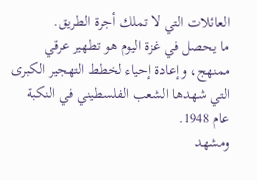العائلات التي لا تملك أجرة الطريق.
ما يحصل في غزة اليوم هو تطهير عرقي
ممنهج، وإعادة إحياء لخطط التهجير الكبرى التي شهدها الشعب الفلسطيني في النكبة
عام 1948.
ومشهد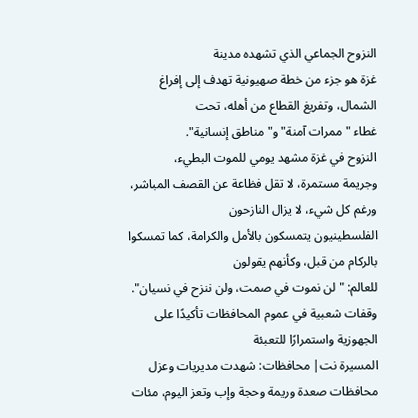النزوح الجماعي الذي تشهده مدينة
غزة هو جزء من خطة صهيونية تهدف إلى إفراغ الشمال، وتفريغ القطاع من أهله، تحت
غطاء "ممرات آمنة" و"مناطق إنسانية".
النزوح في غزة مشهد يومي للموت البطيء،
وجريمة مستمرة، لا تقل فظاعة عن القصف المباشر، ورغم كل شيء، لا يزال النازحون
الفلسطينيون يتمسكون بالأمل والكرامة، كما تمسكوا بالركام من قبل، وكأنهم يقولون
للعالم: "لن نموت في صمت، ولن ننزح في نسيان".
وقفات شعبية في عموم المحافظات تأكيدًا على الجهوزية واستمرارًا للتعبئة
المسيرة نت| محافظات: شهدت مديريات وعزل محافظات صعدة وريمة وحجة وإب وتعز اليوم، مئات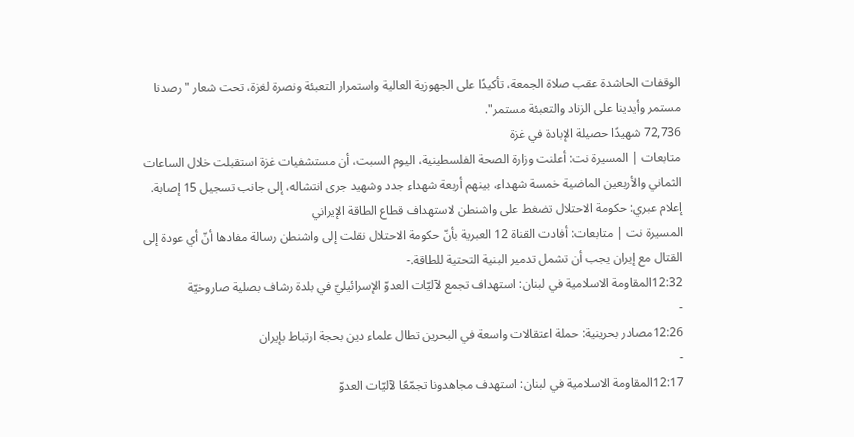الوقفات الحاشدة عقب صلاة الجمعة، تأكيدًا على الجهوزية العالية واستمرار التعبئة ونصرة لغزة، تحت شعار "رصدنا مستمر وأيدينا على الزناد والتعبئة مستمر".
72,736 شهيدًا حصيلة الإبادة في غزة
متابعات | المسيرة نت: أعلنت وزارة الصحة الفلسطينية، اليوم السبت، أن مستشفيات غزة استقبلت خلال الساعات الثماني والأربعين الماضية خمسة شهداء، بينهم أربعة شهداء جدد وشهيد جرى انتشاله، إلى جانب تسجيل 15 إصابة.
إعلام عبري: حكومة الاحتلال تضغط على واشنطن لاستهداف قطاع الطاقة الإيراني
المسيرة نت | متابعات: أفادت القناة 12 العبرية بأنّ حكومة الاحتلال نقلت إلى واشنطن رسالة مفادها أنّ أي عودة إلى القتال مع إيران يجب أن تشمل تدمير البنية التحتية للطاقة.-
12:32المقاومة الاسلامية في لبنان: استهداف تجمع لآليّات العدوّ الإسرائيليّ في بلدة رشاف بصلية صاروخيّة
-
12:26مصادر بحرينية: حملة اعتقالات واسعة في البحرين تطال علماء دين بحجة ارتباط بإيران
-
12:17المقاومة الاسلامية في لبنان: استهدف مجاهدونا تجمّعًا لآليّات العدوّ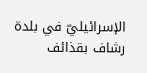الإسرائيليّ في بلدة رشاف بقذائف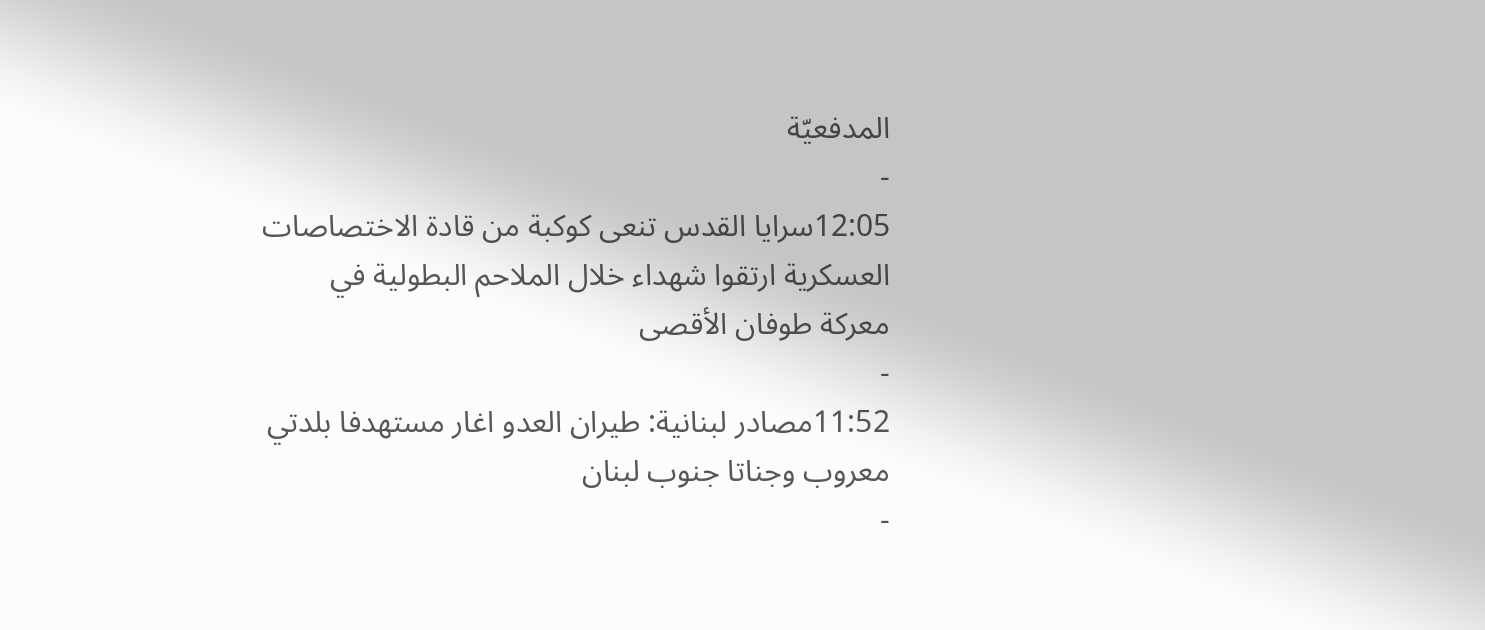المدفعيّة
-
12:05سرايا القدس تنعى كوكبة من قادة الاختصاصات العسكرية ارتقوا شهداء خلال الملاحم البطولية في معركة طوفان الأقصى
-
11:52مصادر لبنانية: طيران العدو اغار مستهدفا بلدتي معروب وجناتا جنوب لبنان
-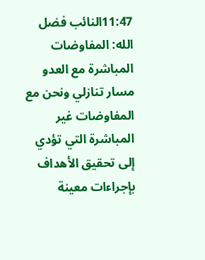11:47النائب فضل الله: المفاوضات المباشرة مع العدو مسار تنازلي ونحن مع المفاوضات غير المباشرة التي تؤدي إلى تحقيق الأهداف بإجراءات معينة